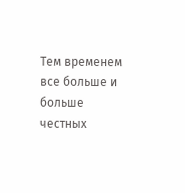Тем временем все больше и больше честных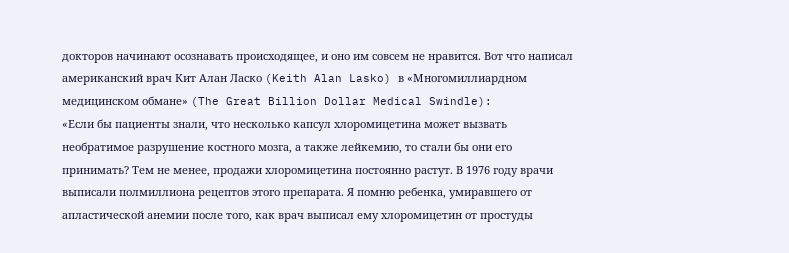докторов начинают осознавать происходящее, и оно им совсем не нравится. Вот что написал американский врач Кит Алан Ласко (Keith Alan Lasko) в «Многомиллиардном медицинском обмане» (The Great Billion Dollar Medical Swindle):
«Если бы пациенты знали, что несколько капсул хлоромицетина может вызвать необратимое разрушение костного мозга, а также лейкемию, то стали бы они его принимать? Тем не менее, продажи хлоромицетина постоянно растут. В 1976 году врачи выписали полмиллиона рецептов этого препарата. Я помню ребенка, умиравшего от апластической анемии после того, как врач выписал ему хлоромицетин от простуды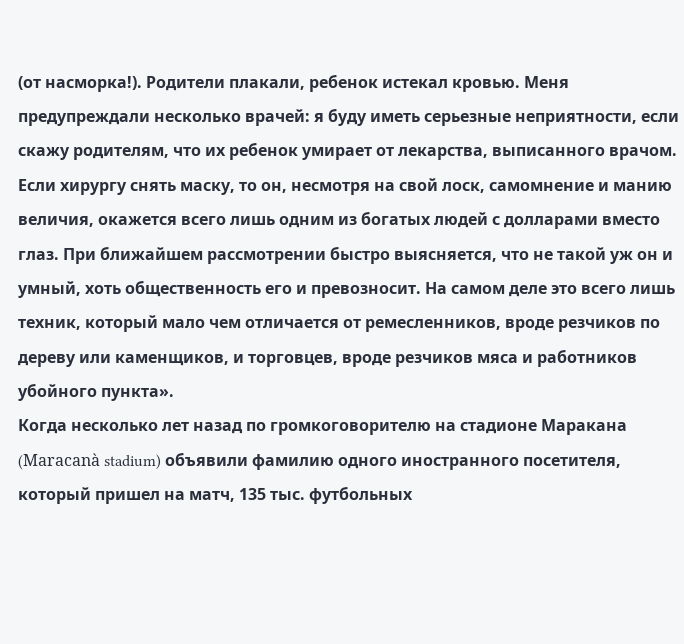(от насморка!). Родители плакали, ребенок истекал кровью. Меня предупреждали несколько врачей: я буду иметь серьезные неприятности, если скажу родителям, что их ребенок умирает от лекарства, выписанного врачом.
Если хирургу снять маску, то он, несмотря на свой лоск, самомнение и манию величия, окажется всего лишь одним из богатых людей с долларами вместо глаз. При ближайшем рассмотрении быстро выясняется, что не такой уж он и умный, хоть общественность его и превозносит. На самом деле это всего лишь техник, который мало чем отличается от ремесленников, вроде резчиков по дереву или каменщиков, и торговцев, вроде резчиков мяса и работников убойного пункта».
Когда несколько лет назад по громкоговорителю на стадионе Маракана (Maracanà stadium) объявили фамилию одного иностранного посетителя, который пришел на матч, 135 тыс. футбольных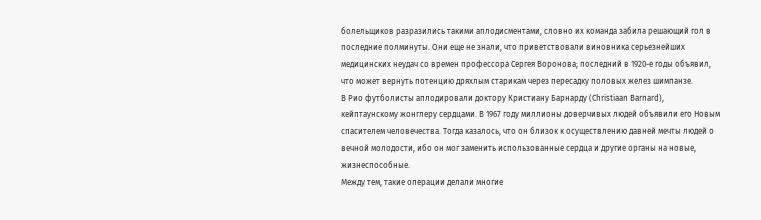болельщиков разразились такими аплодисментами, словно их команда забила решающий гол в последние полминуты. Они еще не знали, что приветствовали виновника серьезнейших медицинских неудач со времен профессора Сергея Воронова; последний в 1920-е годы объявил, что может вернуть потенцию дряхлым старикам через пересадку половых желез шимпанзе.
В Рио футболисты аплодировали доктору Кристиану Барнарду (Christiaan Barnard), кейптаунскому жонглеру сердцами. В 1967 году миллионы доверчивых людей объявили его Новым спасителем человечества. Тогда казалось, что он близок к осуществлению давней мечты людей о вечной молодости, ибо он мог заменить использованные сердца и другие органы на новые, жизнеспособные.
Между тем, такие операции делали многие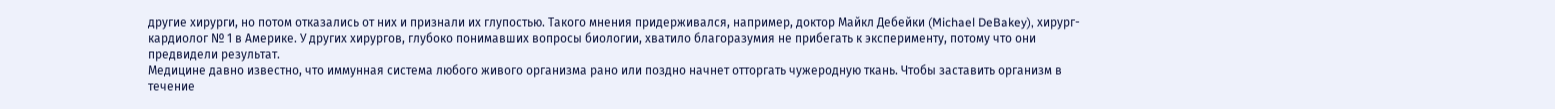другие хирурги, но потом отказались от них и признали их глупостью. Такого мнения придерживался, например, доктор Майкл Дебейки (Michael DeBakey), хирург-кардиолог № 1 в Америке. У других хирургов, глубоко понимавших вопросы биологии, хватило благоразумия не прибегать к эксперименту, потому что они предвидели результат.
Медицине давно известно, что иммунная система любого живого организма рано или поздно начнет отторгать чужеродную ткань. Чтобы заставить организм в течение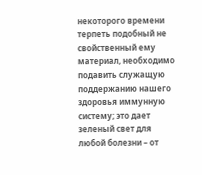некоторого времени терпеть подобный не свойственный ему материал, необходимо подавить служащую поддержанию нашего здоровья иммунную систему; это дает зеленый свет для любой болезни – от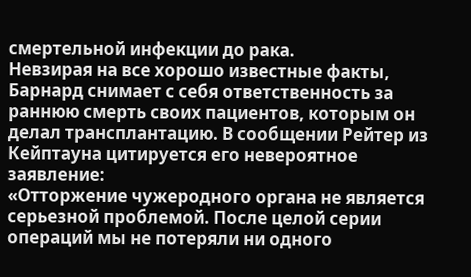смертельной инфекции до рака.
Невзирая на все хорошо известные факты, Барнард снимает с себя ответственность за раннюю смерть своих пациентов, которым он делал трансплантацию. В сообщении Рейтер из Кейптауна цитируется его невероятное заявление:
«Отторжение чужеродного органа не является серьезной проблемой. После целой серии операций мы не потеряли ни одного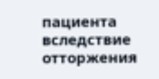пациента вследствие отторжения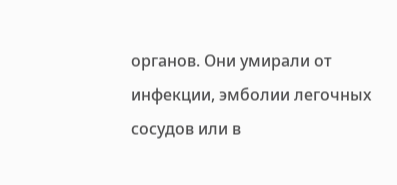органов. Они умирали от инфекции, эмболии легочных сосудов или в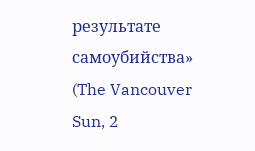результате самоубийства» (The Vancouver Sun, 2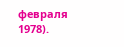февраля 1978).